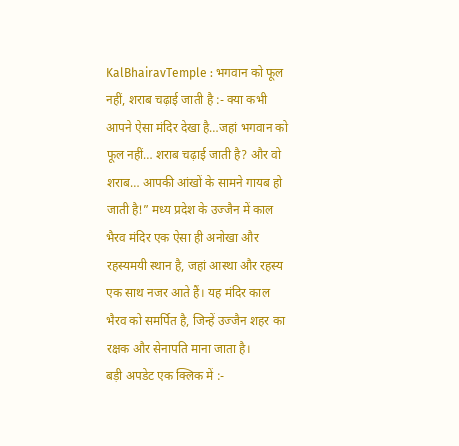KalBhairavTemple : भगवान को फूल नहीं, शराब चढ़ाई जाती है :- क्या कभी आपने ऐसा मंदिर देखा है…जहां भगवान को फूल नहीं… शराब चढ़ाई जाती है? और वो शराब… आपकी आंखों के सामने गायब हो जाती है!” मध्य प्रदेश के उज्जैन में काल भैरव मंदिर एक ऐसा ही अनोखा और रहस्यमयी स्थान है, जहां आस्था और रहस्य एक साथ नजर आते हैं। यह मंदिर काल भैरव को समर्पित है, जिन्हें उज्जैन शहर का रक्षक और सेनापति माना जाता है।
बड़ी अपडेट एक क्लिक में :-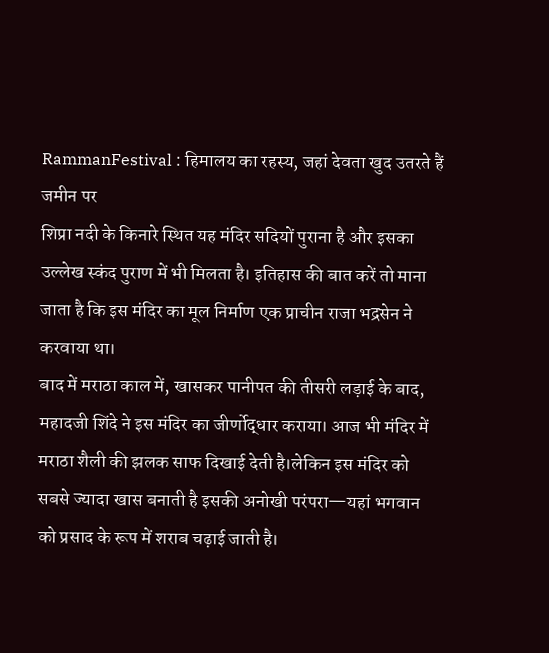RammanFestival : हिमालय का रहस्य, जहां देवता खुद उतरते हैं जमीन पर
शिप्रा नदी के किनारे स्थित यह मंदिर सदियों पुराना है और इसका उल्लेख स्कंद पुराण में भी मिलता है। इतिहास की बात करें तो माना जाता है कि इस मंदिर का मूल निर्माण एक प्राचीन राजा भद्रसेन ने करवाया था।
बाद में मराठा काल में, खासकर पानीपत की तीसरी लड़ाई के बाद, महादजी शिंदे ने इस मंदिर का जीर्णोद्धार कराया। आज भी मंदिर में मराठा शैली की झलक साफ दिखाई देती है।लेकिन इस मंदिर को सबसे ज्यादा खास बनाती है इसकी अनोखी परंपरा—यहां भगवान को प्रसाद के रूप में शराब चढ़ाई जाती है।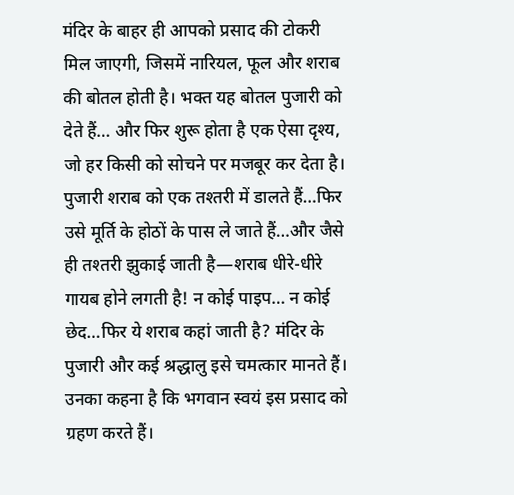मंदिर के बाहर ही आपको प्रसाद की टोकरी मिल जाएगी, जिसमें नारियल, फूल और शराब की बोतल होती है। भक्त यह बोतल पुजारी को देते हैं… और फिर शुरू होता है एक ऐसा दृश्य, जो हर किसी को सोचने पर मजबूर कर देता है।
पुजारी शराब को एक तश्तरी में डालते हैं…फिर उसे मूर्ति के होठों के पास ले जाते हैं…और जैसे ही तश्तरी झुकाई जाती है—शराब धीरे-धीरे गायब होने लगती है! न कोई पाइप… न कोई छेद…फिर ये शराब कहां जाती है? मंदिर के पुजारी और कई श्रद्धालु इसे चमत्कार मानते हैं। उनका कहना है कि भगवान स्वयं इस प्रसाद को ग्रहण करते हैं।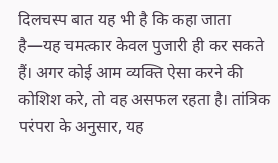दिलचस्प बात यह भी है कि कहा जाता है—यह चमत्कार केवल पुजारी ही कर सकते हैं। अगर कोई आम व्यक्ति ऐसा करने की कोशिश करे, तो वह असफल रहता है। तांत्रिक परंपरा के अनुसार, यह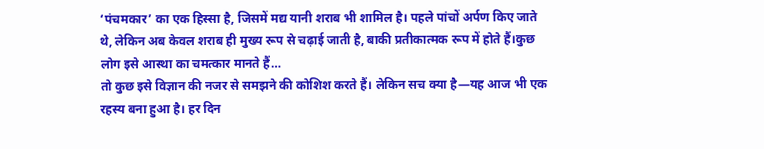‘पंचमकार’ का एक हिस्सा है, जिसमें मद्य यानी शराब भी शामिल है। पहले पांचों अर्पण किए जाते थे, लेकिन अब केवल शराब ही मुख्य रूप से चढ़ाई जाती है, बाकी प्रतीकात्मक रूप में होते हैं।कुछ लोग इसे आस्था का चमत्कार मानते हैं…
तो कुछ इसे विज्ञान की नजर से समझने की कोशिश करते हैं। लेकिन सच क्या है—यह आज भी एक रहस्य बना हुआ है। हर दिन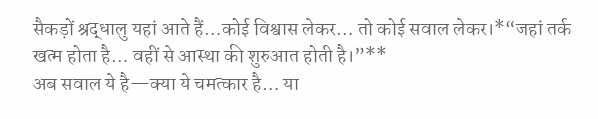सैकड़ों श्रद्धालु यहां आते हैं…कोई विश्वास लेकर… तो कोई सवाल लेकर।*“जहां तर्क खत्म होता है… वहीं से आस्था की शुरुआत होती है।”**
अब सवाल ये है—क्या ये चमत्कार है… या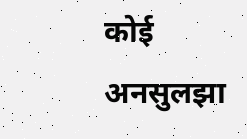कोई अनसुलझा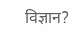विज्ञान?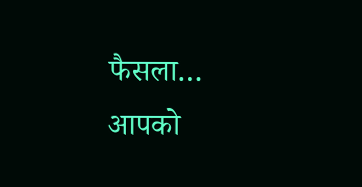फैसला… आपको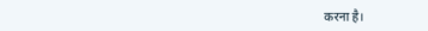करना है।